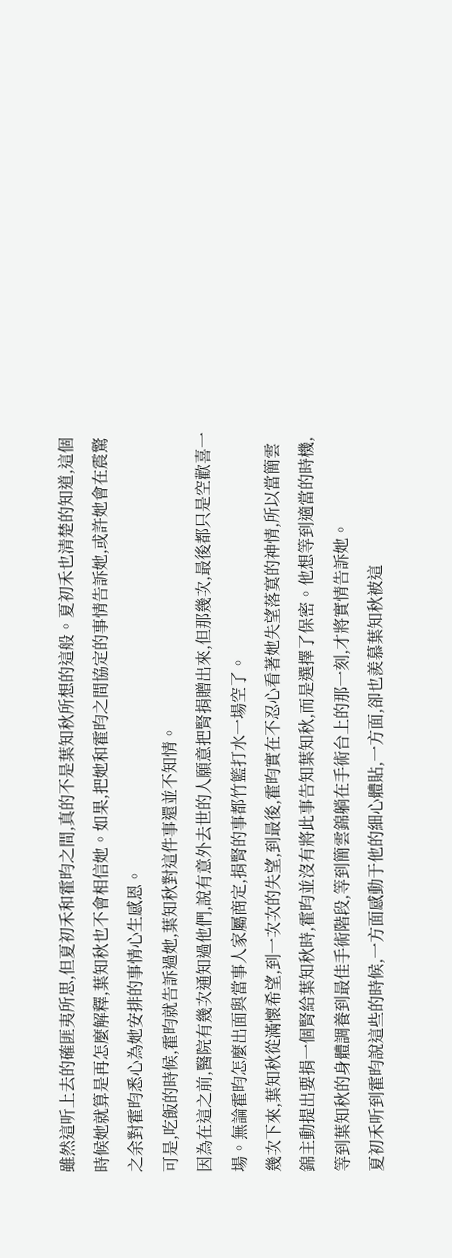雖然這听上去的確匪夷所思,但夏初禾和霍昀之間,真的不是葉知秋所想的這般。夏初禾也清楚的知道,這個時候她就算是再怎麼解釋,葉知秋也不會相信她。如果,把她和霍昀之間協定的事情告訴她,或許她會在震驚之余對霍昀悉心為她安排的事情心生感恩。
可是,吃飯的時候,霍昀就告訴過她,葉知秋對這件事還並不知情。
因為在這之前,醫院有幾次通知過他們,說有意外去世的人願意把腎捐贈出來,但那幾次,最後都只是空歡喜一場。無論霍昀怎麼出面與當事人家屬商定,捐腎的事都竹籃打水一場空了。
幾次下來,葉知秋從滿懷希望,到一次次的失望,到最後,霍昀實在不忍心看著她失望落寞的神情,所以當簡雲錦主動提出要捐一個腎給葉知秋時,霍昀並沒有將此事告知葉知秋,而是選擇了保密。他想等到適當的時機,等到葉知秋的身體調養到最佳手術階段,等到簡雲錦躺在手術台上的那一刻,才將實情告訴她。
夏初禾听到霍昀說這些的時候,一方面感動于他的細心體貼,一方面,卻也羨慕葉知秋被這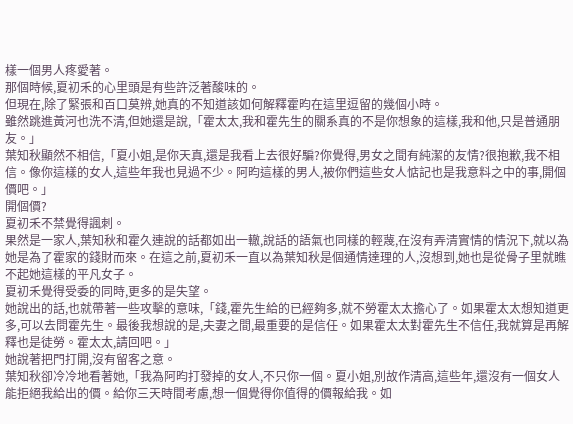樣一個男人疼愛著。
那個時候,夏初禾的心里頭是有些許泛著酸味的。
但現在,除了緊張和百口莫辨,她真的不知道該如何解釋霍昀在這里逗留的幾個小時。
雖然跳進黃河也洗不清,但她還是說,「霍太太,我和霍先生的關系真的不是你想象的這樣,我和他,只是普通朋友。」
葉知秋顯然不相信,「夏小姐,是你天真,還是我看上去很好騙?你覺得,男女之間有純潔的友情?很抱歉,我不相信。像你這樣的女人,這些年我也見過不少。阿昀這樣的男人,被你們這些女人惦記也是我意料之中的事,開個價吧。」
開個價?
夏初禾不禁覺得諷刺。
果然是一家人,葉知秋和霍久連說的話都如出一轍,說話的語氣也同樣的輕蔑,在沒有弄清實情的情況下,就以為她是為了霍家的錢財而來。在這之前,夏初禾一直以為葉知秋是個通情達理的人,沒想到,她也是從骨子里就瞧不起她這樣的平凡女子。
夏初禾覺得受委的同時,更多的是失望。
她說出的話,也就帶著一些攻擊的意味,「錢,霍先生給的已經夠多,就不勞霍太太擔心了。如果霍太太想知道更多,可以去問霍先生。最後我想說的是,夫妻之間,最重要的是信任。如果霍太太對霍先生不信任,我就算是再解釋也是徒勞。霍太太,請回吧。」
她說著把門打開,沒有留客之意。
葉知秋卻冷冷地看著她,「我為阿昀打發掉的女人,不只你一個。夏小姐,別故作清高,這些年,還沒有一個女人能拒絕我給出的價。給你三天時間考慮,想一個覺得你值得的價報給我。如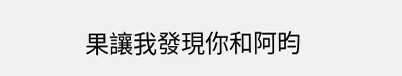果讓我發現你和阿昀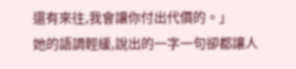還有來往,我會讓你付出代價的。」
她的語調輕緩,說出的一字一句卻都讓人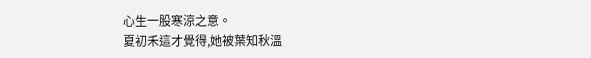心生一股寒涼之意。
夏初禾這才覺得,她被葉知秋溫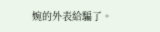婉的外表給騙了。